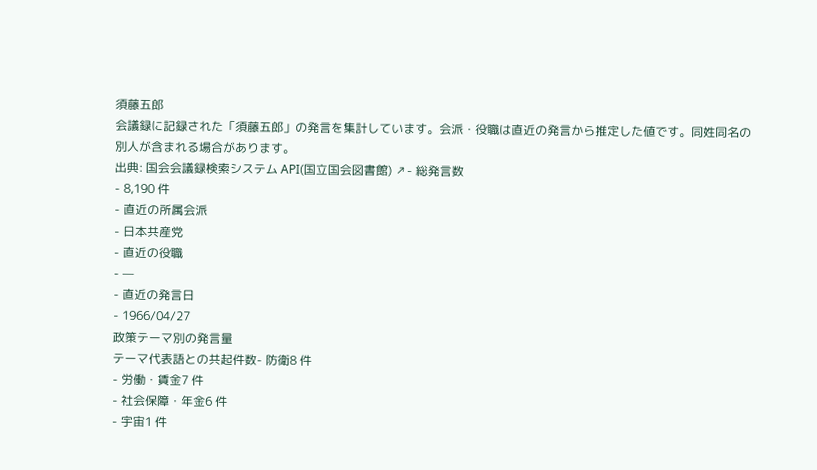須藤五郎
会議録に記録された「須藤五郎」の発言を集計しています。会派・役職は直近の発言から推定した値です。同姓同名の別人が含まれる場合があります。
出典: 国会会議録検索システム API(国立国会図書館) ↗- 総発言数
- 8,190 件
- 直近の所属会派
- 日本共産党
- 直近の役職
- —
- 直近の発言日
- 1966/04/27
政策テーマ別の発言量
テーマ代表語との共起件数- 防衛8 件
- 労働・賃金7 件
- 社会保障・年金6 件
- 宇宙1 件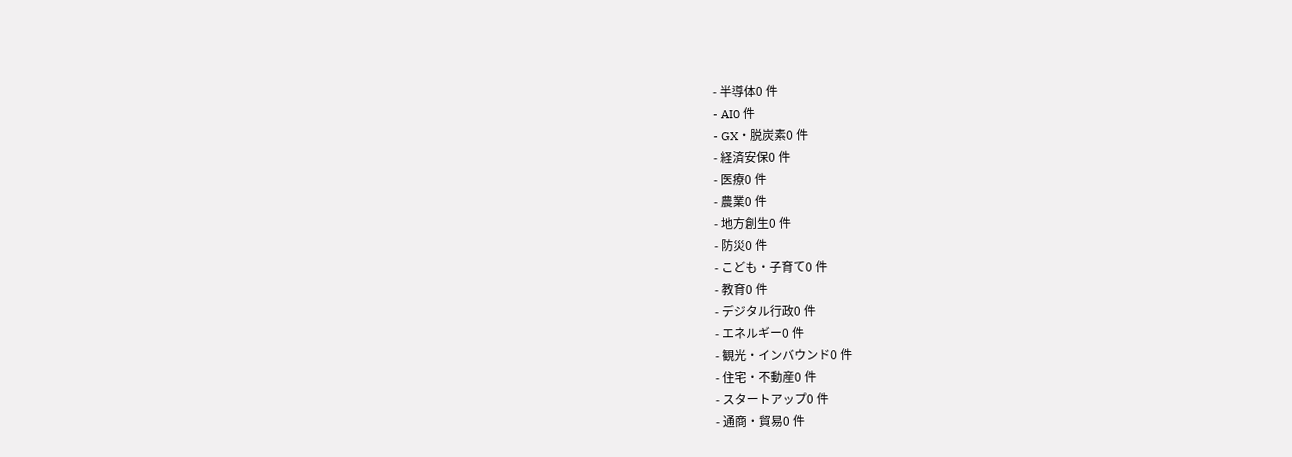- 半導体0 件
- AI0 件
- GX・脱炭素0 件
- 経済安保0 件
- 医療0 件
- 農業0 件
- 地方創生0 件
- 防災0 件
- こども・子育て0 件
- 教育0 件
- デジタル行政0 件
- エネルギー0 件
- 観光・インバウンド0 件
- 住宅・不動産0 件
- スタートアップ0 件
- 通商・貿易0 件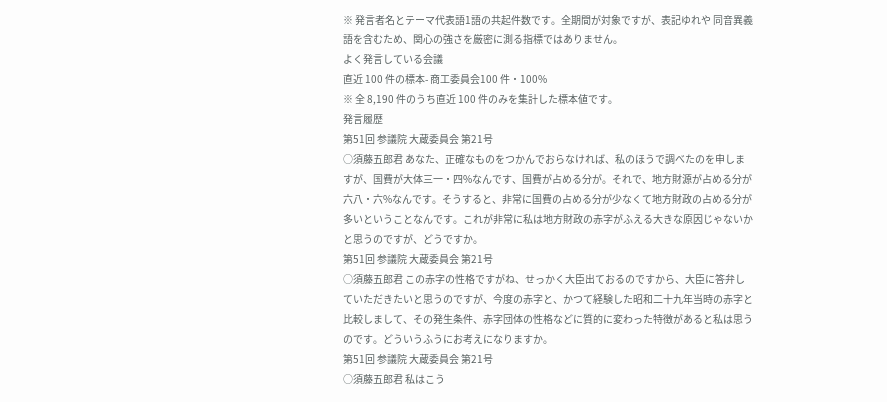※ 発言者名とテーマ代表語1語の共起件数です。全期間が対象ですが、表記ゆれや 同音異義語を含むため、関心の強さを厳密に測る指標ではありません。
よく発言している会議
直近 100 件の標本- 商工委員会100 件・100%
※ 全 8,190 件のうち直近 100 件のみを集計した標本値です。
発言履歴
第51回 参議院 大蔵委員会 第21号
○須藤五郎君 あなた、正確なものをつかんでおらなければ、私のほうで調べたのを申しますが、国費が大体三一・四%なんです、国費が占める分が。それで、地方財源が占める分が六八・六%なんです。そうすると、非常に国費の占める分が少なくて地方財政の占める分が多いということなんです。これが非常に私は地方財政の赤字がふえる大きな原因じゃないかと思うのですが、どうですか。
第51回 参議院 大蔵委員会 第21号
○須藤五郎君 この赤字の性格ですがね、せっかく大臣出ておるのですから、大臣に答弁していただきたいと思うのですが、今度の赤字と、かつて経験した昭和二十九年当時の赤字と比較しまして、その発生条件、赤字団体の性格などに質的に変わった特徴があると私は思うのです。どういうふうにお考えになりますか。
第51回 参議院 大蔵委員会 第21号
○須藤五郎君 私はこう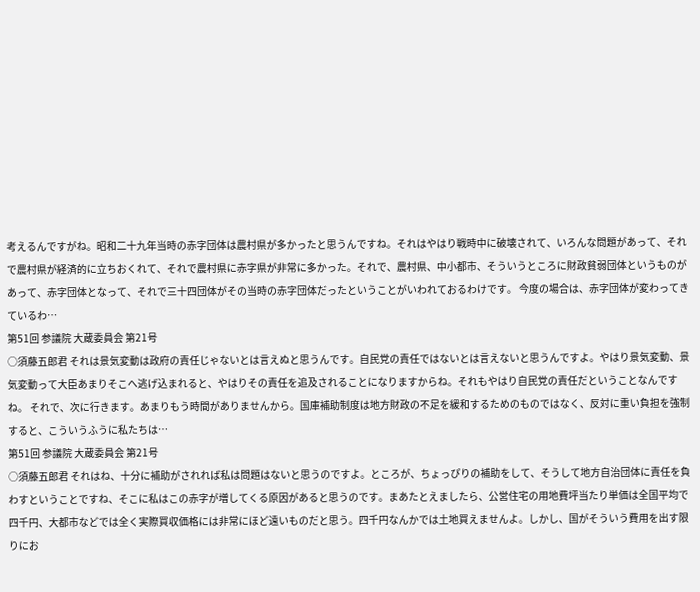考えるんですがね。昭和二十九年当時の赤字団体は農村県が多かったと思うんですね。それはやはり戦時中に破壊されて、いろんな問題があって、それで農村県が経済的に立ちおくれて、それで農村県に赤字県が非常に多かった。それで、農村県、中小都市、そういうところに財政貧弱団体というものがあって、赤字団体となって、それで三十四団体がその当時の赤字団体だったということがいわれておるわけです。 今度の場合は、赤字団体が変わってきているわ…
第51回 参議院 大蔵委員会 第21号
○須藤五郎君 それは景気変動は政府の責任じゃないとは言えぬと思うんです。自民党の責任ではないとは言えないと思うんですよ。やはり景気変動、景気変動って大臣あまりそこへ逃げ込まれると、やはりその責任を追及されることになりますからね。それもやはり自民党の責任だということなんですね。 それで、次に行きます。あまりもう時間がありませんから。国庫補助制度は地方財政の不足を緩和するためのものではなく、反対に重い負担を強制すると、こういうふうに私たちは…
第51回 参議院 大蔵委員会 第21号
○須藤五郎君 それはね、十分に補助がされれば私は問題はないと思うのですよ。ところが、ちょっぴりの補助をして、そうして地方自治団体に責任を負わすということですね、そこに私はこの赤字が増してくる原因があると思うのです。まあたとえましたら、公営住宅の用地費坪当たり単価は全国平均で四千円、大都市などでは全く実際買収価格には非常にほど遠いものだと思う。四千円なんかでは土地買えませんよ。しかし、国がそういう費用を出す限りにお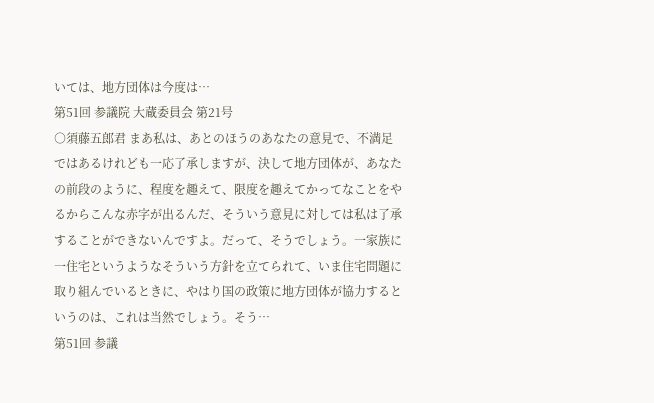いては、地方団体は今度は…
第51回 参議院 大蔵委員会 第21号
○須藤五郎君 まあ私は、あとのほうのあなたの意見で、不満足ではあるけれども一応了承しますが、決して地方団体が、あなたの前段のように、程度を趣えて、限度を趣えてかってなことをやるからこんな赤字が出るんだ、そういう意見に対しては私は了承することができないんですよ。だって、そうでしょう。一家族に一住宅というようなそういう方針を立てられて、いま住宅問題に取り組んでいるときに、やはり国の政策に地方団体が協力するというのは、これは当然でしょう。そう…
第51回 参議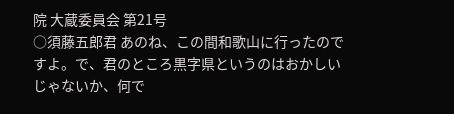院 大蔵委員会 第21号
○須藤五郎君 あのね、この間和歌山に行ったのですよ。で、君のところ黒字県というのはおかしいじゃないか、何で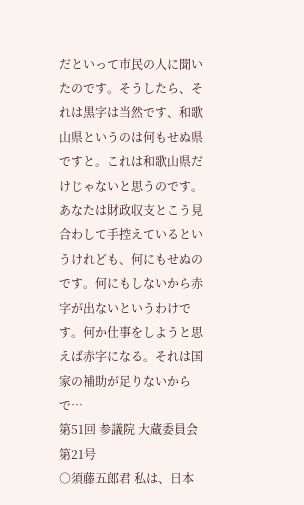だといって市民の人に聞いたのです。そうしたら、それは黒字は当然です、和歌山県というのは何もせぬ県ですと。これは和歌山県だけじゃないと思うのです。あなたは財政収支とこう見合わして手控えているというけれども、何にもせぬのです。何にもしないから赤字が出ないというわけです。何か仕事をしようと思えば赤字になる。それは国家の補助が足りないからで…
第51回 参議院 大蔵委員会 第21号
○須藤五郎君 私は、日本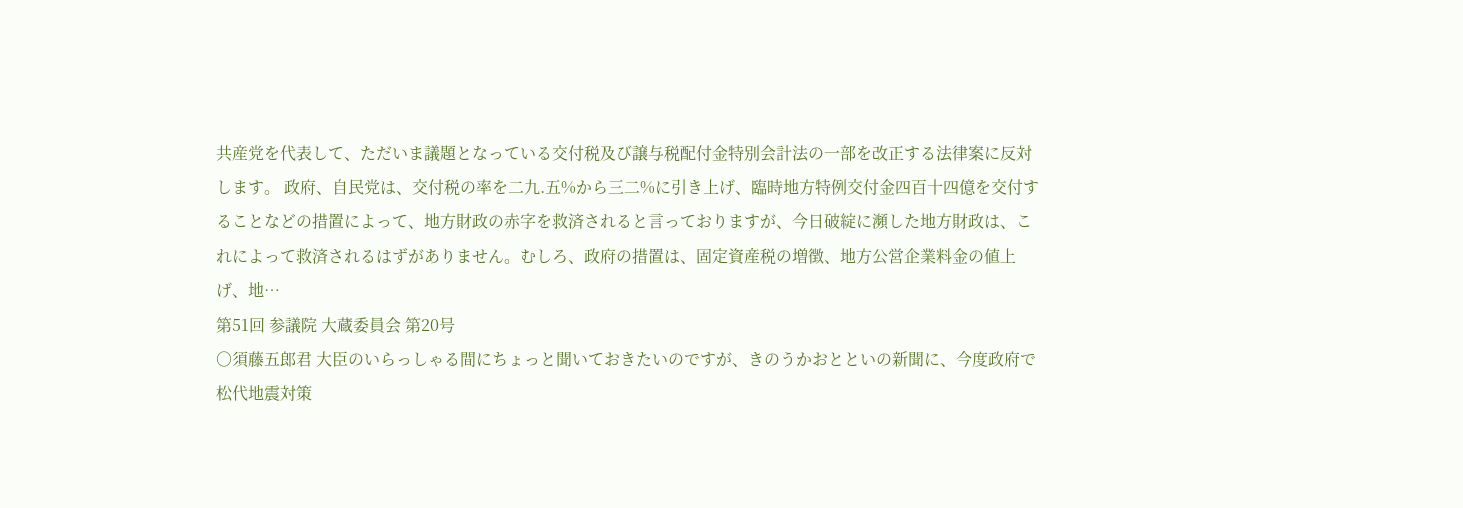共産党を代表して、ただいま議題となっている交付税及び譲与税配付金特別会計法の一部を改正する法律案に反対します。 政府、自民党は、交付税の率を二九.五%から三二%に引き上げ、臨時地方特例交付金四百十四億を交付することなどの措置によって、地方財政の赤字を救済されると言っておりますが、今日破綻に瀕した地方財政は、これによって救済されるはずがありません。むしろ、政府の措置は、固定資産税の増徴、地方公営企業料金の値上げ、地…
第51回 参議院 大蔵委員会 第20号
○須藤五郎君 大臣のいらっしゃる間にちょっと聞いておきたいのですが、きのうかおとといの新聞に、今度政府で松代地震対策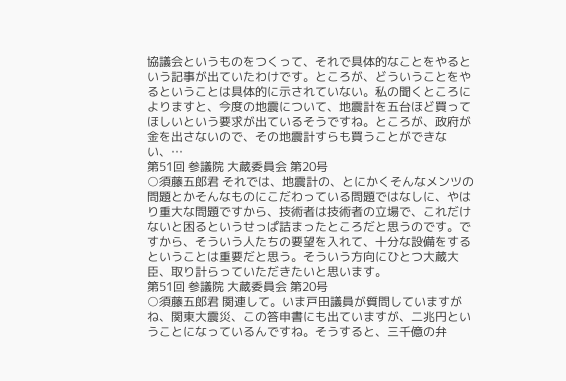協議会というものをつくって、それで具体的なことをやるという記事が出ていたわけです。ところが、どういうことをやるということは具体的に示されていない。私の聞くところによりますと、今度の地震について、地震計を五台ほど買ってほしいという要求が出ているそうですね。ところが、政府が金を出さないので、その地震計すらも買うことができない、…
第51回 参議院 大蔵委員会 第20号
○須藤五郎君 それでは、地震計の、とにかくそんなメンツの問題とかそんなものにこだわっている問題ではなしに、やはり重大な問題ですから、技術者は技術者の立場で、これだけないと困るというせっぱ詰まったところだと思うのです。ですから、そういう人たちの要望を入れて、十分な設備をするということは重要だと思う。そういう方向にひとつ大蔵大臣、取り計らっていただきたいと思います。
第51回 参議院 大蔵委員会 第20号
○須藤五郎君 関連して。いま戸田議員が質問していますがね、関東大震災、この答申書にも出ていますが、二兆円ということになっているんですね。そうすると、三千億の弁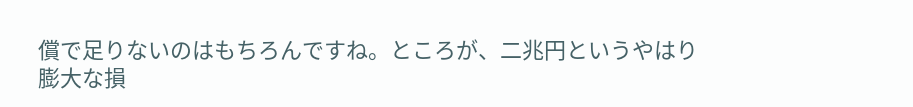償で足りないのはもちろんですね。ところが、二兆円というやはり膨大な損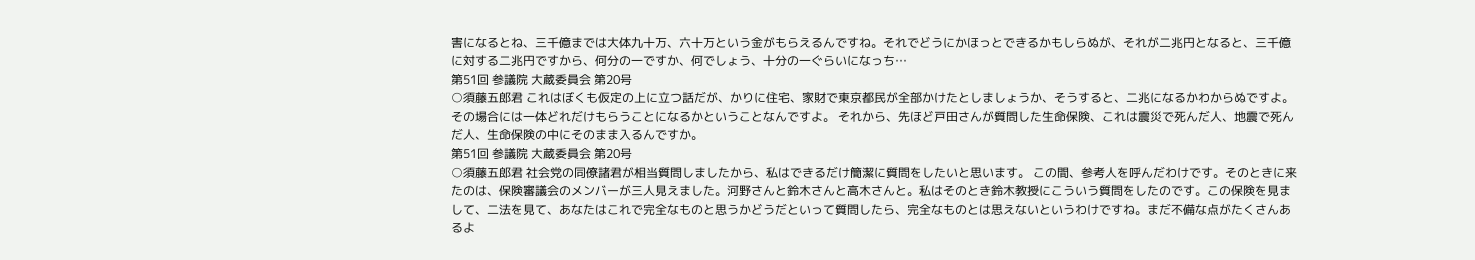害になるとね、三千億までは大体九十万、六十万という金がもらえるんですね。それでどうにかほっとできるかもしらぬが、それが二兆円となると、三千億に対する二兆円ですから、何分の一ですか、何でしょう、十分の一ぐらいになっち…
第51回 参議院 大蔵委員会 第20号
○須藤五郎君 これはぼくも仮定の上に立つ話だが、かりに住宅、家財で東京都民が全部かけたとしましょうか、そうすると、二兆になるかわからぬですよ。その場合には一体どれだけもらうことになるかということなんですよ。 それから、先ほど戸田さんが質問した生命保険、これは震災で死んだ人、地震で死んだ人、生命保険の中にそのまま入るんですか。
第51回 参議院 大蔵委員会 第20号
○須藤五郎君 社会党の同僚諸君が相当質問しましたから、私はできるだけ簡潔に質問をしたいと思います。 この間、参考人を呼んだわけです。そのときに来たのは、保険審議会のメンバーが三人見えました。河野さんと鈴木さんと高木さんと。私はそのとき鈴木教授にこういう質問をしたのです。この保険を見まして、二法を見て、あなたはこれで完全なものと思うかどうだといって質問したら、完全なものとは思えないというわけですね。まだ不備な点がたくさんあるよ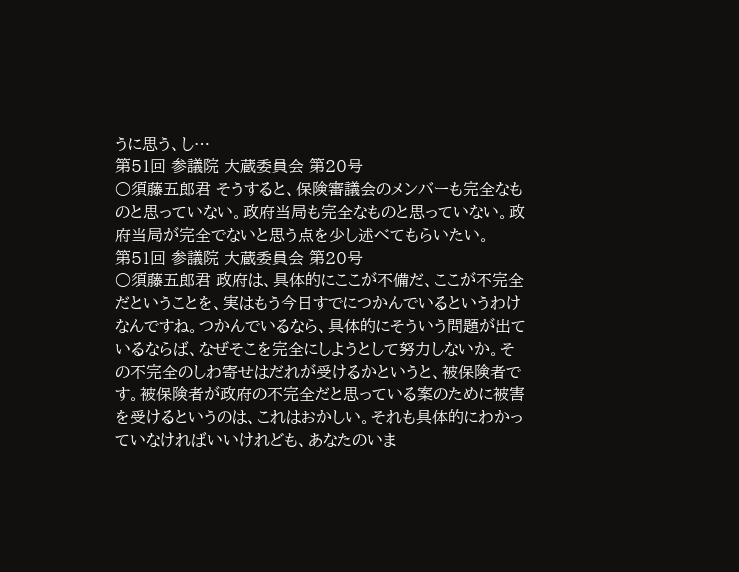うに思う、し…
第51回 参議院 大蔵委員会 第20号
○須藤五郎君 そうすると、保険審議会のメンバーも完全なものと思っていない。政府当局も完全なものと思っていない。政府当局が完全でないと思う点を少し述べてもらいたい。
第51回 参議院 大蔵委員会 第20号
○須藤五郎君 政府は、具体的にここが不備だ、ここが不完全だということを、実はもう今日すでにつかんでいるというわけなんですね。つかんでいるなら、具体的にそういう問題が出ているならば、なぜそこを完全にしようとして努力しないか。その不完全のしわ寄せはだれが受けるかというと、被保険者です。被保険者が政府の不完全だと思っている案のために被害を受けるというのは、これはおかしい。それも具体的にわかっていなければいいけれども、あなたのいま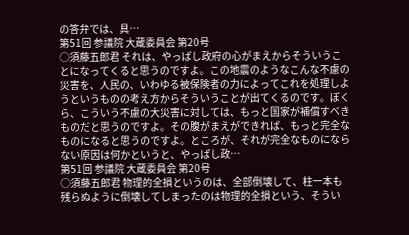の答弁では、具…
第51回 参議院 大蔵委員会 第20号
○須藤五郎君 それは、やっぱし政府の心がまえからそういうことになってくると思うのですよ。この地震のようなこんな不慮の災害を、人民の、いわゆる被保険者の力によってこれを処理しようというものの考え方からそういうことが出てくるのです。ぼくら、こういう不慮の大災害に対しては、もっと国家が補償すべきものだと思うのですよ。その腹がまえができれば、もっと完全なものになると思うのですよ。ところが、それが完全なものにならない原因は何かというと、やっぱし政…
第51回 参議院 大蔵委員会 第20号
○須藤五郎君 物理的全損というのは、全部倒壊して、柱一本も残らぬように倒壊してしまったのは物理的全損という、そうい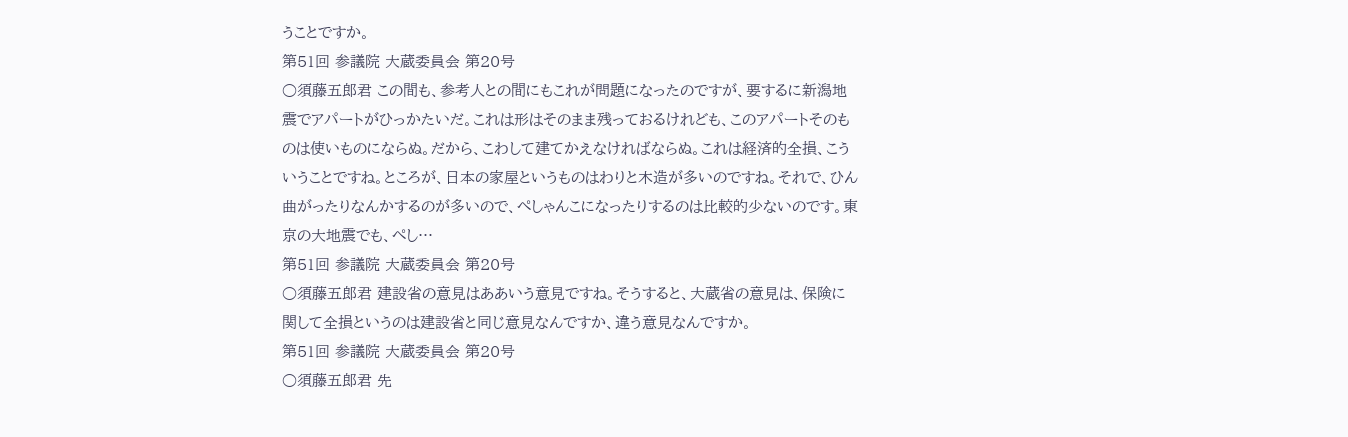うことですか。
第51回 参議院 大蔵委員会 第20号
○須藤五郎君 この間も、参考人との間にもこれが問題になったのですが、要するに新潟地震でアパートがひっかたいだ。これは形はそのまま残っておるけれども、このアパートそのものは使いものにならぬ。だから、こわして建てかえなければならぬ。これは経済的全損、こういうことですね。ところが、日本の家屋というものはわりと木造が多いのですね。それで、ひん曲がったりなんかするのが多いので、ぺしゃんこになったりするのは比較的少ないのです。東京の大地震でも、ぺし…
第51回 参議院 大蔵委員会 第20号
○須藤五郎君 建設省の意見はああいう意見ですね。そうすると、大蔵省の意見は、保険に関して全損というのは建設省と同じ意見なんですか、違う意見なんですか。
第51回 参議院 大蔵委員会 第20号
○須藤五郎君 先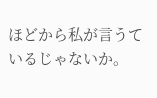ほどから私が言うているじゃないか。